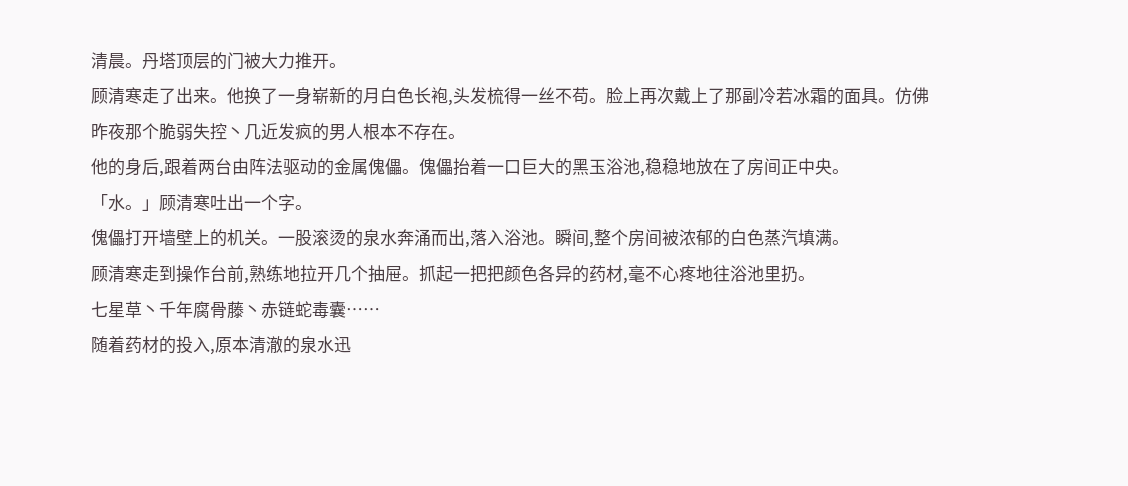清晨。丹塔顶层的门被大力推开。
顾清寒走了出来。他换了一身崭新的月白色长袍,头发梳得一丝不苟。脸上再次戴上了那副冷若冰霜的面具。仿佛昨夜那个脆弱失控丶几近发疯的男人根本不存在。
他的身后,跟着两台由阵法驱动的金属傀儡。傀儡抬着一口巨大的黑玉浴池,稳稳地放在了房间正中央。
「水。」顾清寒吐出一个字。
傀儡打开墙壁上的机关。一股滚烫的泉水奔涌而出,落入浴池。瞬间,整个房间被浓郁的白色蒸汽填满。
顾清寒走到操作台前,熟练地拉开几个抽屉。抓起一把把颜色各异的药材,毫不心疼地往浴池里扔。
七星草丶千年腐骨藤丶赤链蛇毒囊……
随着药材的投入,原本清澈的泉水迅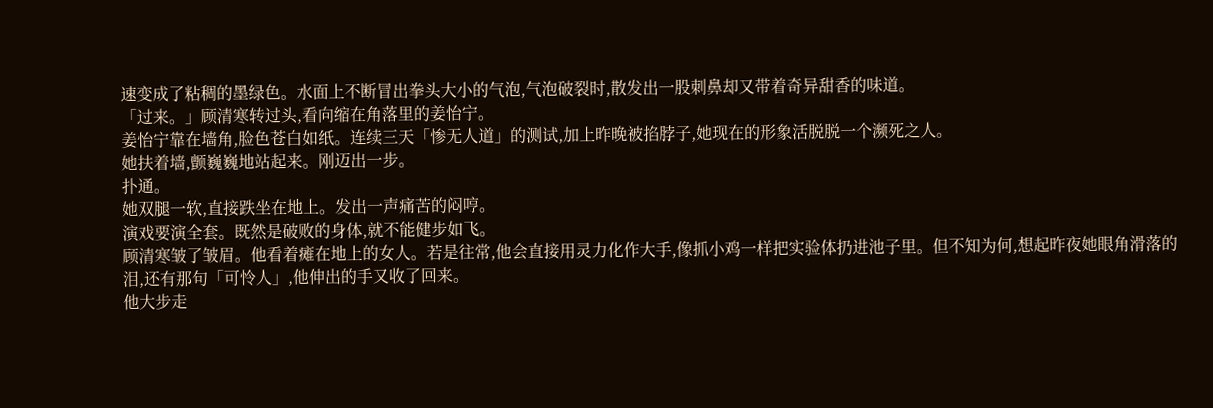速变成了粘稠的墨绿色。水面上不断冒出拳头大小的气泡,气泡破裂时,散发出一股刺鼻却又带着奇异甜香的味道。
「过来。」顾清寒转过头,看向缩在角落里的姜怡宁。
姜怡宁靠在墙角,脸色苍白如纸。连续三天「惨无人道」的测试,加上昨晚被掐脖子,她现在的形象活脱脱一个濒死之人。
她扶着墙,颤巍巍地站起来。刚迈出一步。
扑通。
她双腿一软,直接跌坐在地上。发出一声痛苦的闷哼。
演戏要演全套。既然是破败的身体,就不能健步如飞。
顾清寒皱了皱眉。他看着瘫在地上的女人。若是往常,他会直接用灵力化作大手,像抓小鸡一样把实验体扔进池子里。但不知为何,想起昨夜她眼角滑落的泪,还有那句「可怜人」,他伸出的手又收了回来。
他大步走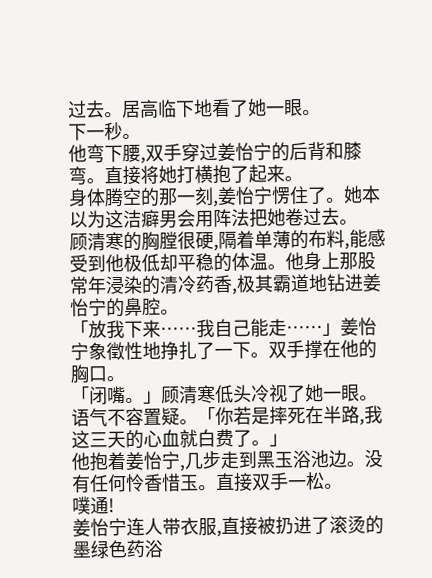过去。居高临下地看了她一眼。
下一秒。
他弯下腰,双手穿过姜怡宁的后背和膝弯。直接将她打横抱了起来。
身体腾空的那一刻,姜怡宁愣住了。她本以为这洁癖男会用阵法把她卷过去。
顾清寒的胸膛很硬,隔着单薄的布料,能感受到他极低却平稳的体温。他身上那股常年浸染的清冷药香,极其霸道地钻进姜怡宁的鼻腔。
「放我下来……我自己能走……」姜怡宁象徵性地挣扎了一下。双手撑在他的胸口。
「闭嘴。」顾清寒低头冷视了她一眼。语气不容置疑。「你若是摔死在半路,我这三天的心血就白费了。」
他抱着姜怡宁,几步走到黑玉浴池边。没有任何怜香惜玉。直接双手一松。
噗通!
姜怡宁连人带衣服,直接被扔进了滚烫的墨绿色药浴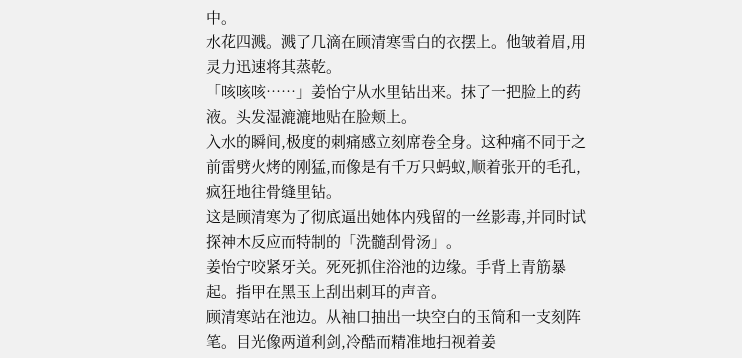中。
水花四溅。溅了几滴在顾清寒雪白的衣摆上。他皱着眉,用灵力迅速将其蒸乾。
「咳咳咳……」姜怡宁从水里钻出来。抹了一把脸上的药液。头发湿漉漉地贴在脸颊上。
入水的瞬间,极度的刺痛感立刻席卷全身。这种痛不同于之前雷劈火烤的刚猛,而像是有千万只蚂蚁,顺着张开的毛孔,疯狂地往骨缝里钻。
这是顾清寒为了彻底逼出她体内残留的一丝影毒,并同时试探神木反应而特制的「洗髓刮骨汤」。
姜怡宁咬紧牙关。死死抓住浴池的边缘。手背上青筋暴起。指甲在黑玉上刮出刺耳的声音。
顾清寒站在池边。从袖口抽出一块空白的玉简和一支刻阵笔。目光像两道利剑,冷酷而精准地扫视着姜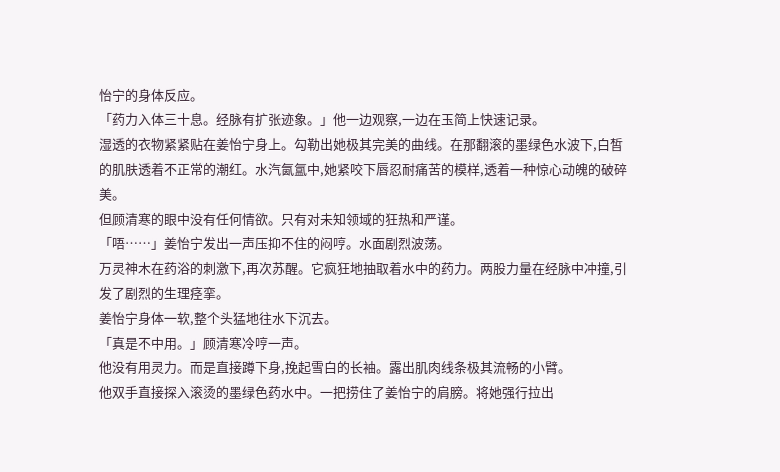怡宁的身体反应。
「药力入体三十息。经脉有扩张迹象。」他一边观察,一边在玉简上快速记录。
湿透的衣物紧紧贴在姜怡宁身上。勾勒出她极其完美的曲线。在那翻滚的墨绿色水波下,白皙的肌肤透着不正常的潮红。水汽氤氲中,她紧咬下唇忍耐痛苦的模样,透着一种惊心动魄的破碎美。
但顾清寒的眼中没有任何情欲。只有对未知领域的狂热和严谨。
「唔……」姜怡宁发出一声压抑不住的闷哼。水面剧烈波荡。
万灵神木在药浴的刺激下,再次苏醒。它疯狂地抽取着水中的药力。两股力量在经脉中冲撞,引发了剧烈的生理痉挛。
姜怡宁身体一软,整个头猛地往水下沉去。
「真是不中用。」顾清寒冷哼一声。
他没有用灵力。而是直接蹲下身,挽起雪白的长袖。露出肌肉线条极其流畅的小臂。
他双手直接探入滚烫的墨绿色药水中。一把捞住了姜怡宁的肩膀。将她强行拉出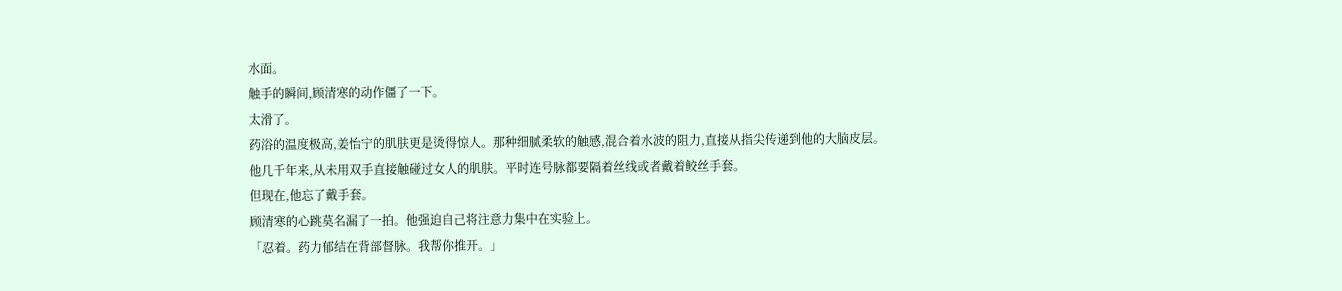水面。
触手的瞬间,顾清寒的动作僵了一下。
太滑了。
药浴的温度极高,姜怡宁的肌肤更是烫得惊人。那种细腻柔软的触感,混合着水波的阻力,直接从指尖传递到他的大脑皮层。
他几千年来,从未用双手直接触碰过女人的肌肤。平时连号脉都要隔着丝线或者戴着鲛丝手套。
但现在,他忘了戴手套。
顾清寒的心跳莫名漏了一拍。他强迫自己将注意力集中在实验上。
「忍着。药力郁结在背部督脉。我帮你推开。」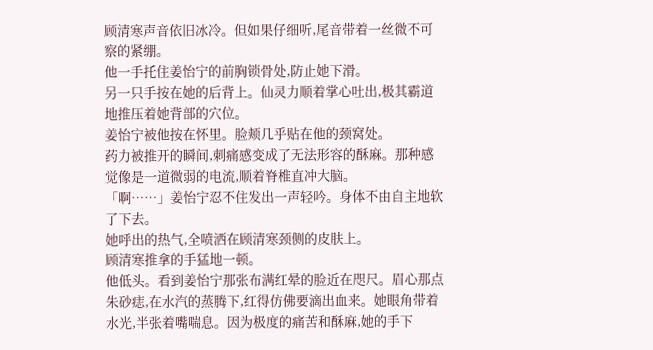顾清寒声音依旧冰冷。但如果仔细听,尾音带着一丝微不可察的紧绷。
他一手托住姜怡宁的前胸锁骨处,防止她下滑。
另一只手按在她的后背上。仙灵力顺着掌心吐出,极其霸道地推压着她背部的穴位。
姜怡宁被他按在怀里。脸颊几乎贴在他的颈窝处。
药力被推开的瞬间,刺痛感变成了无法形容的酥麻。那种感觉像是一道微弱的电流,顺着脊椎直冲大脑。
「啊……」姜怡宁忍不住发出一声轻吟。身体不由自主地软了下去。
她呼出的热气,全喷洒在顾清寒颈侧的皮肤上。
顾清寒推拿的手猛地一顿。
他低头。看到姜怡宁那张布满红晕的脸近在咫尺。眉心那点朱砂痣,在水汽的蒸腾下,红得仿佛要滴出血来。她眼角带着水光,半张着嘴喘息。因为极度的痛苦和酥麻,她的手下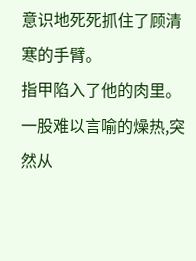意识地死死抓住了顾清寒的手臂。
指甲陷入了他的肉里。
一股难以言喻的燥热,突然从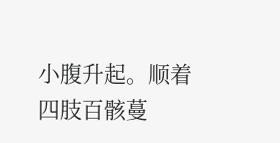小腹升起。顺着四肢百骸蔓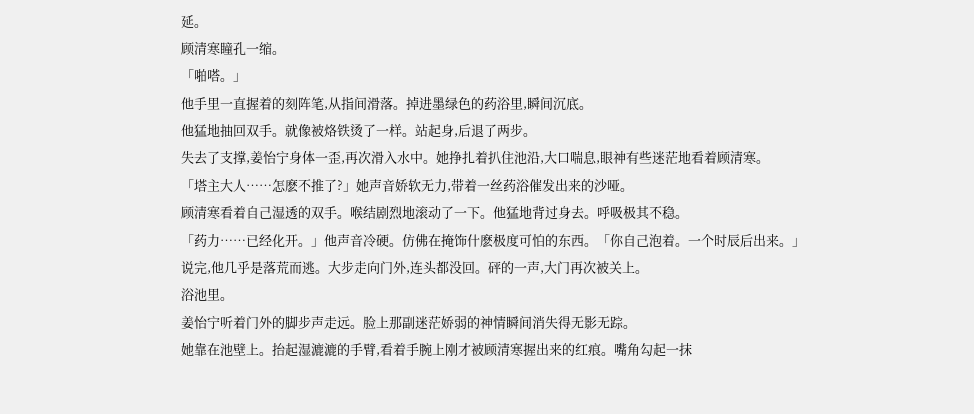延。
顾清寒瞳孔一缩。
「啪嗒。」
他手里一直握着的刻阵笔,从指间滑落。掉进墨绿色的药浴里,瞬间沉底。
他猛地抽回双手。就像被烙铁烫了一样。站起身,后退了两步。
失去了支撑,姜怡宁身体一歪,再次滑入水中。她挣扎着扒住池沿,大口喘息,眼神有些迷茫地看着顾清寒。
「塔主大人……怎麽不推了?」她声音娇软无力,带着一丝药浴催发出来的沙哑。
顾清寒看着自己湿透的双手。喉结剧烈地滚动了一下。他猛地背过身去。呼吸极其不稳。
「药力……已经化开。」他声音冷硬。仿佛在掩饰什麽极度可怕的东西。「你自己泡着。一个时辰后出来。」
说完,他几乎是落荒而逃。大步走向门外,连头都没回。砰的一声,大门再次被关上。
浴池里。
姜怡宁听着门外的脚步声走远。脸上那副迷茫娇弱的神情瞬间消失得无影无踪。
她靠在池壁上。抬起湿漉漉的手臂,看着手腕上刚才被顾清寒握出来的红痕。嘴角勾起一抹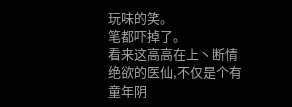玩味的笑。
笔都吓掉了。
看来这高高在上丶断情绝欲的医仙,不仅是个有童年阴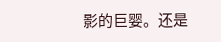影的巨婴。还是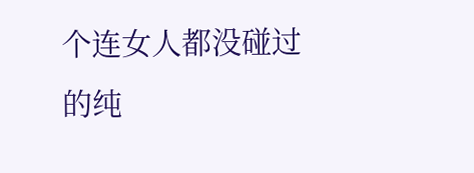个连女人都没碰过的纯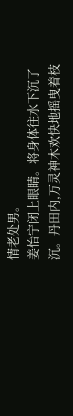情老处男。
姜怡宁闭上眼睛。将身体往水下沉了沉。丹田内,万灵神木欢快地摇曳着枝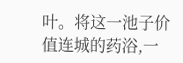叶。将这一池子价值连城的药浴,一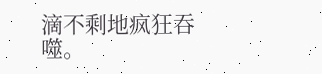滴不剩地疯狂吞噬。